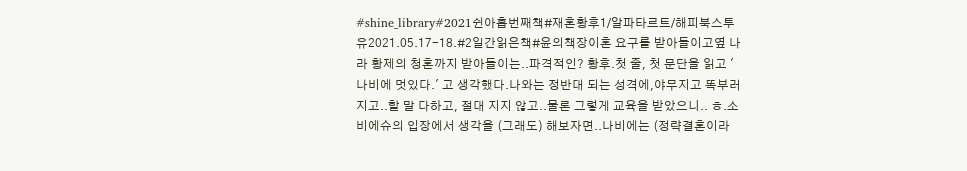#shine_library#2021쉰아홉번째책#재혼황후1/알파타르트/해피북스투유2021.05.17-18.#2일간읽은책#윤의책장이혼 요구를 받아들이고옆 나라 황제의 청혼까지 받아들이는..파격적인? 황후.첫 줄, 첫 문단을 읽고 '나비에 멋있다.' 고 생각했다.나와는 정반대 되는 성격에,야무지고 똑부러지고..할 말 다하고, 절대 지지 않고..물론 그렇게 교육을 받았으니.. ㅎ.소비에슈의 입장에서 생각을 (그래도) 해보자면..나비에는 (정략결혼이라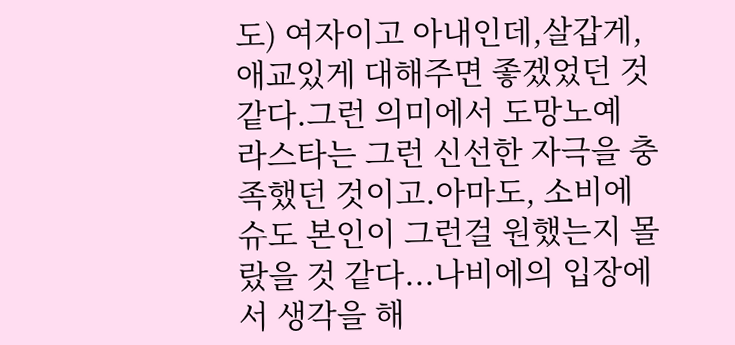도) 여자이고 아내인데,살갑게, 애교있게 대해주면 좋겠었던 것 같다.그런 의미에서 도망노예 라스타는 그런 신선한 자극을 충족했던 것이고.아마도, 소비에슈도 본인이 그런걸 원했는지 몰랐을 것 같다...나비에의 입장에서 생각을 해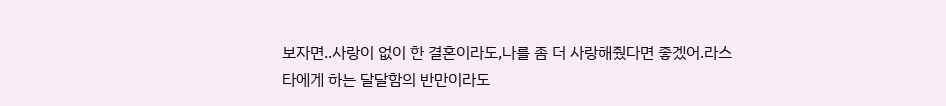보자면..사랑이 없이 한 결혼이라도,나를 좀 더 사랑해줬다면 좋겠어.라스타에게 하는 달달함의 반만이라도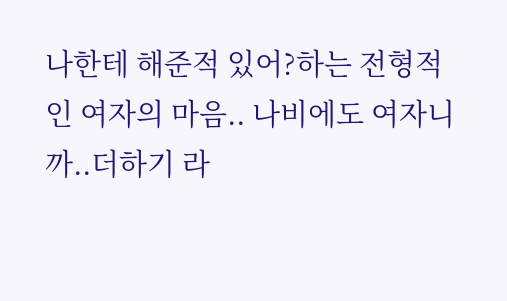나한테 해준적 있어?하는 전형적인 여자의 마음.. 나비에도 여자니까..더하기 라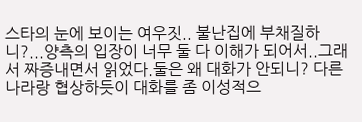스타의 눈에 보이는 여우짓.. 불난집에 부채질하니?...양측의 입장이 너무 둘 다 이해가 되어서..그래서 짜증내면서 읽었다.둘은 왜 대화가 안되니? 다른 나라랑 협상하듯이 대화를 좀 이성적으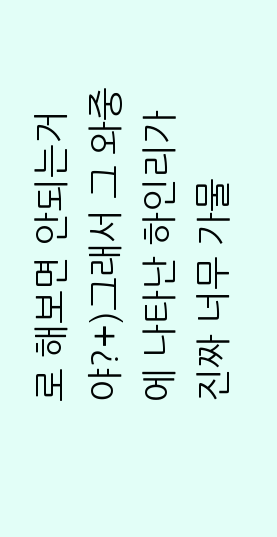로 해보면 안되는거야?+)그래서 그 와중에 나타난 하인리가 진짜 너무 가물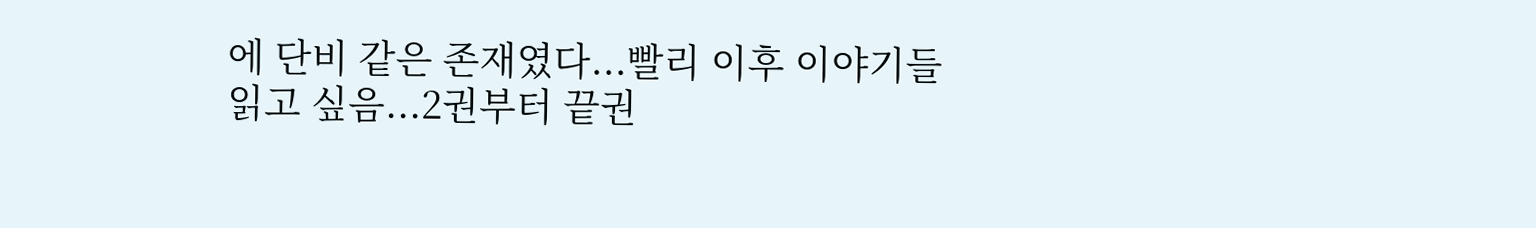에 단비 같은 존재였다...빨리 이후 이야기들 읽고 싶음...2권부터 끝권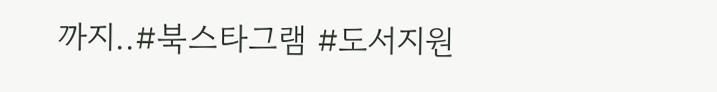까지..#북스타그램 #도서지원